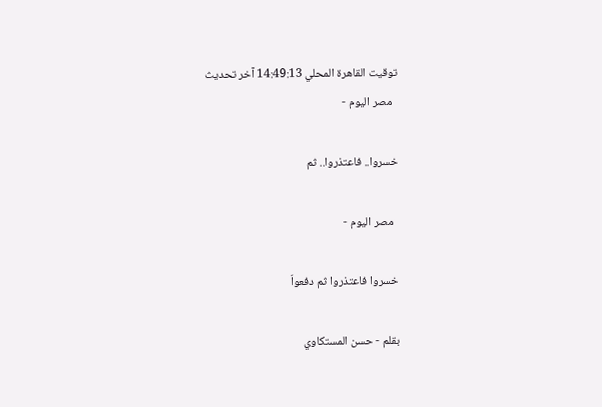توقيت القاهرة المحلي 14:49:13 آخر تحديث
  مصر اليوم -

خسروا.. فاعتذروا.. ثم

  مصر اليوم -

خسروا فاعتذروا ثم دفعواّ

بقلم - حسن المستكاوي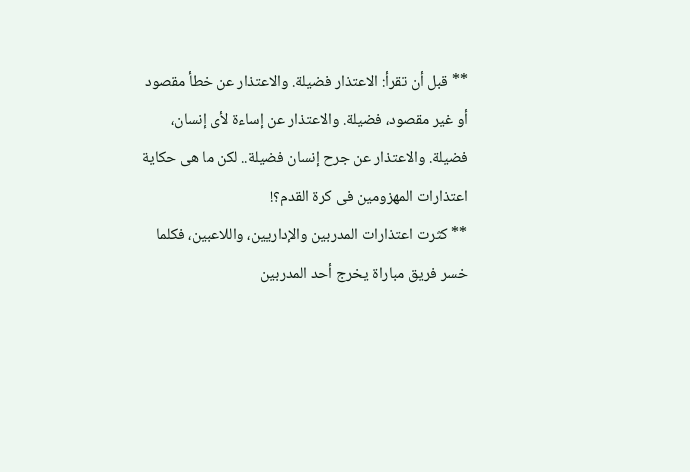** قبل أن تقرأ: الاعتذار فضيلة. والاعتذار عن خطأ مقصود أو غير مقصود، فضيلة. والاعتذار عن إساءة لأى إنسان، فضيلة. والاعتذار عن جرح إنسان فضيلة.. لكن ما هى حكاية اعتذارات المهزومين فى كرة القدم؟!
** كثرت اعتذارات المدربين والإداريين، واللاعبين، فكلما خسر فريق مباراة يخرج أحد المدربين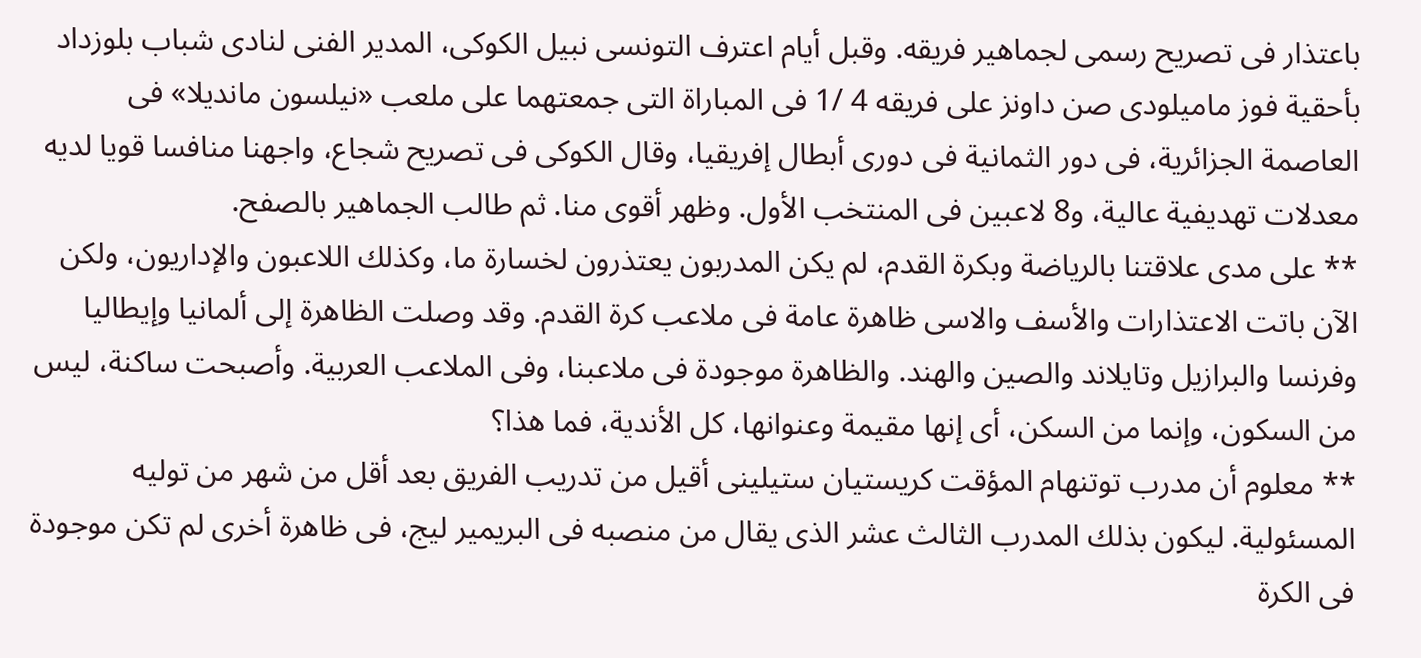باعتذار فى تصريح رسمى لجماهير فريقه. وقبل أيام اعترف التونسى نبيل الكوكى، المدير الفنى لنادى شباب بلوزداد بأحقية فوز ماميلودى صن داونز على فريقه 4 /1 فى المباراة التى جمعتهما على ملعب «نيلسون مانديلا» فى العاصمة الجزائرية، فى دور الثمانية فى دورى أبطال إفريقيا، وقال الكوكى فى تصريح شجاع، واجهنا منافسا قويا لديه معدلات تهديفية عالية، و8 لاعبين فى المنتخب الأول. وظهر أقوى منا. ثم طالب الجماهير بالصفح.
** على مدى علاقتنا بالرياضة وبكرة القدم، لم يكن المدربون يعتذرون لخسارة ما، وكذلك اللاعبون والإداريون، ولكن الآن باتت الاعتذارات والأسف والاسى ظاهرة عامة فى ملاعب كرة القدم. وقد وصلت الظاهرة إلى ألمانيا وإيطاليا وفرنسا والبرازيل وتايلاند والصين والهند. والظاهرة موجودة فى ملاعبنا، وفى الملاعب العربية. وأصبحت ساكنة، ليس من السكون، وإنما من السكن، أى إنها مقيمة وعنوانها، كل الأندية، فما هذا؟
** معلوم أن مدرب توتنهام المؤقت كريستيان ستيلينى أقيل من تدريب الفريق بعد أقل من شهر من توليه المسئولية. ليكون بذلك المدرب الثالث عشر الذى يقال من منصبه فى البريمير ليج، فى ظاهرة أخرى لم تكن موجودة فى الكرة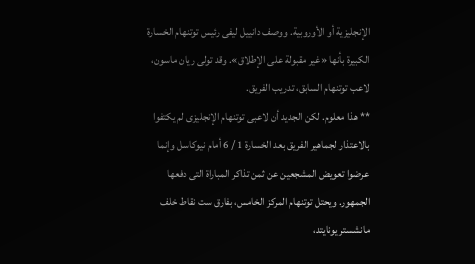الإنجليزية أو الأوروبية. ووصف دانييل ليفى رئيس توتنهام الخسارة الكبيرة بأنها «غير مقبولة على الإطلاق». وقد تولى ريان ماسون، لاعب توتنهام السابق، تدريب الفريق.
** هذا معلوم. لكن الجديد أن لاعبى توتنهام الإنجليزى لم يكتفوا بالاعتذار لجماهير الفريق بعد الخسارة 1 / 6 أمام نيوكاسل وإنما عرضوا تعويض المشجعين عن ثمن تذاكر المباراة التى دفعها الجمهور. ويحتل توتنهام المركز الخامس، بفارق ست نقاط خلف مانشستر يونايتد،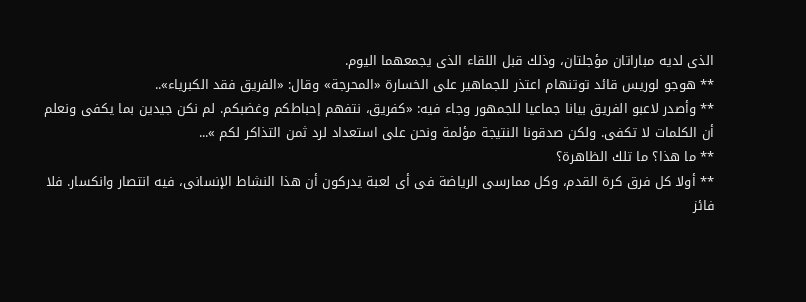الذى لديه مباراتان مؤجلتان، وذلك قبل اللقاء الذى يجمعهما اليوم.
** هوجو لوريس قائد توتنهام اعتذر للجماهير على الخسارة «المحرجة» وقال: «الفريق فقد الكبرياء»..
** وأصدر لاعبو الفريق بيانا جماعيا للجمهور وجاء فيه: «كفريق، نتفهم إحباطكم وغضبكم. لم نكن جيدين بما يكفى ونعلم أن الكلمات لا تكفى. ولكن صدقونا النتيجة مؤلمة ونحن على استعداد لرد ثمن التذاكر لكم »...
** ما هذا؟ ما تلك الظاهرة؟
** أولا كل فرق كرة القدم، وكل ممارسى الرياضة فى أى لعبة يدركون أن هذا النشاط الإنسانى، فيه انتصار وانكسار. فلا فائز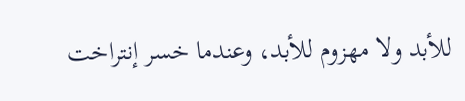للأبد ولا مهزوم للأبد، وعندما خسر إنتراخت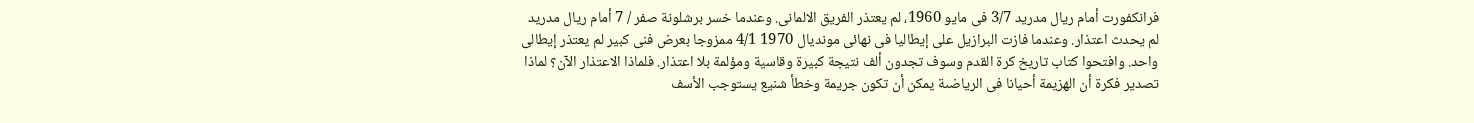فرانكفورت أمام ريال مدريد 3/7 فى مايو 1960، لم يعتذر الفريق الالمانى. وعندما خسر برشلونة صفر / 7 أمام ريال مدريد لم يحدث اعتذار. وعندما فازت البرازيل على إيطاليا فى نهائى مونديال 1970 4/1 ممزوجا بعرض فنى كبير لم يعتذر إيطالى واحد. وافتحوا كتاب تاريخ كرة القدم وسوف تجدون ألف نتيجة كبيرة وقاسية ومؤلمة بلا اعتذار. فلماذا الاعتذار الآن؟ لماذا تصدير فكرة أن الهزيمة أحيانا فى الرياضىة يمكن أن تكون جريمة وخطأ شنيع يستوجب الأسف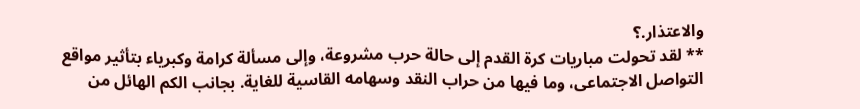والاعتذار.؟
** لقد تحولت مباريات كرة القدم إلى حالة حرب مشروعة، وإلى مسألة كرامة وكبرياء بتأثير مواقع التواصل الاجتماعى، وما فيها من حراب النقد وسهامه القاسية للغاية. بجانب الكم الهائل من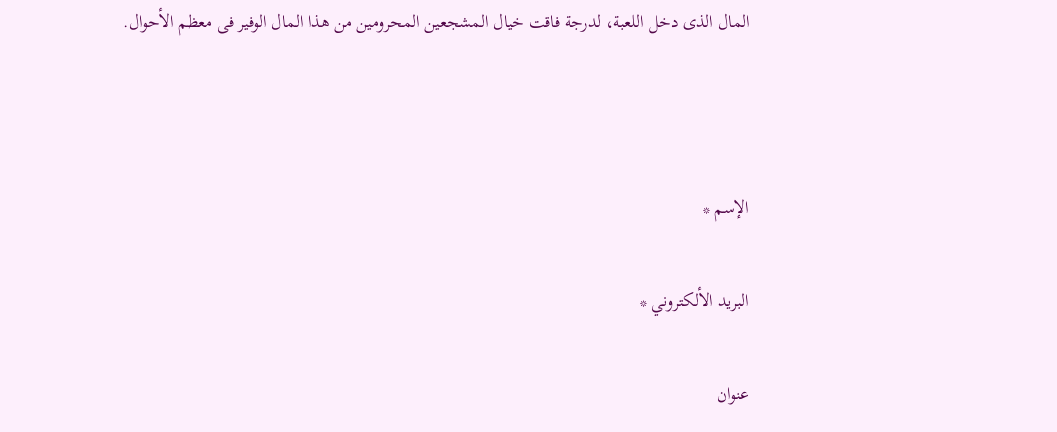المال الذى دخل اللعبة، لدرجة فاقت خيال المشجعين المحرومين من هذا المال الوفير فى معظم الأحوال.



الإسم *

البريد الألكتروني *

عنوان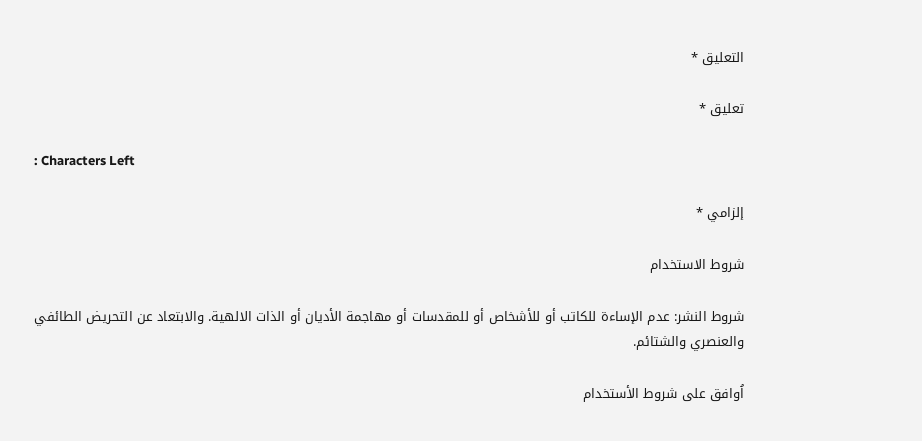التعليق *

تعليق *

: Characters Left

إلزامي *

شروط الاستخدام

شروط النشر: عدم الإساءة للكاتب أو للأشخاص أو للمقدسات أو مهاجمة الأديان أو الذات الالهية. والابتعاد عن التحريض الطائفي والعنصري والشتائم.

اُوافق على شروط الأستخدام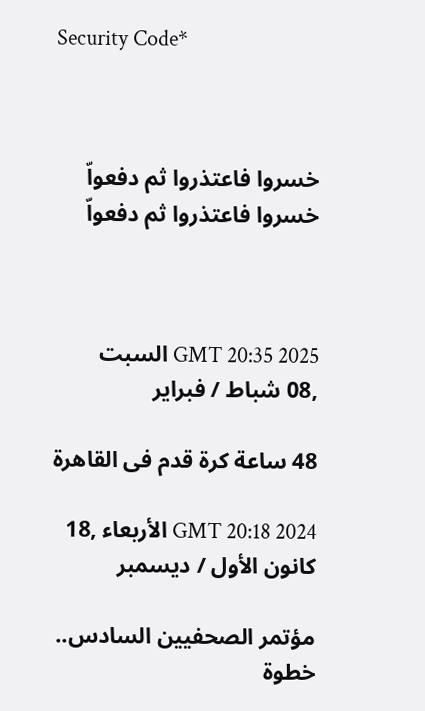Security Code*



خسروا فاعتذروا ثم دفعواّ خسروا فاعتذروا ثم دفعواّ



GMT 20:35 2025 السبت ,08 شباط / فبراير

48 ساعة كرة قدم فى القاهرة

GMT 20:18 2024 الأربعاء ,18 كانون الأول / ديسمبر

مؤتمر الصحفيين السادس.. خطوة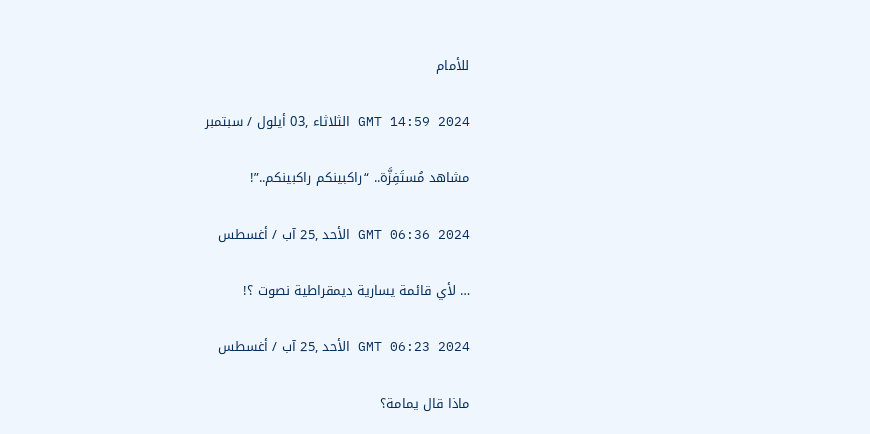للأمام

GMT 14:59 2024 الثلاثاء ,03 أيلول / سبتمبر

مشاهد مُستَفِزَّة.. “راكبينكم راكبينكم..”!

GMT 06:36 2024 الأحد ,25 آب / أغسطس

… لأي قائمة يسارية ديمقراطية نصوت ؟!

GMT 06:23 2024 الأحد ,25 آب / أغسطس

ماذا قال يمامة؟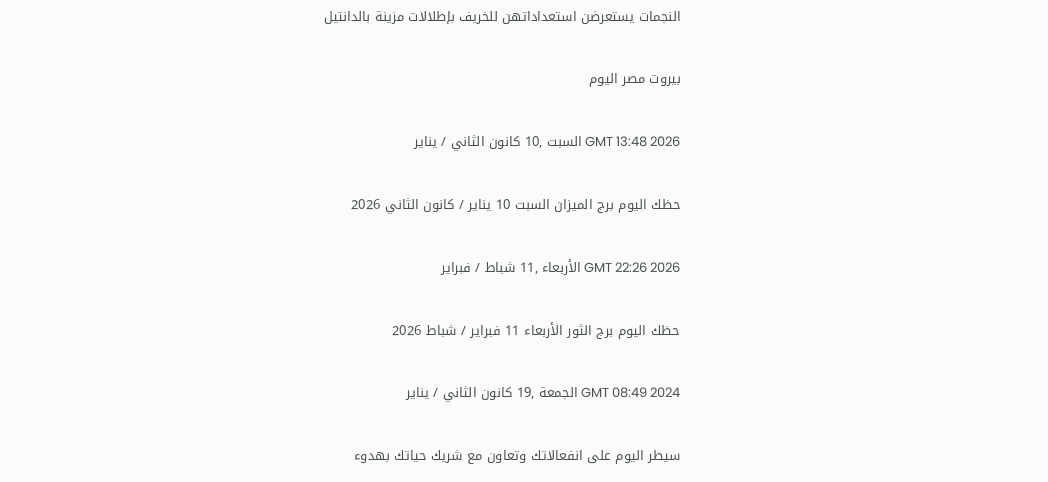النجمات يستعرضن استعداداتهن للخريف بإطلالات مزينة بالدانتيل

بيروت مصر اليوم

GMT 13:48 2026 السبت ,10 كانون الثاني / يناير

حظك اليوم برج الميزان السبت 10 يناير / كانون الثاني 2026

GMT 22:26 2026 الأربعاء ,11 شباط / فبراير

حظك اليوم برج الثور الأربعاء 11 فبراير / شباط 2026

GMT 08:49 2024 الجمعة ,19 كانون الثاني / يناير

سيطر اليوم على انفعالاتك وتعاون مع شريك حياتك بهدوء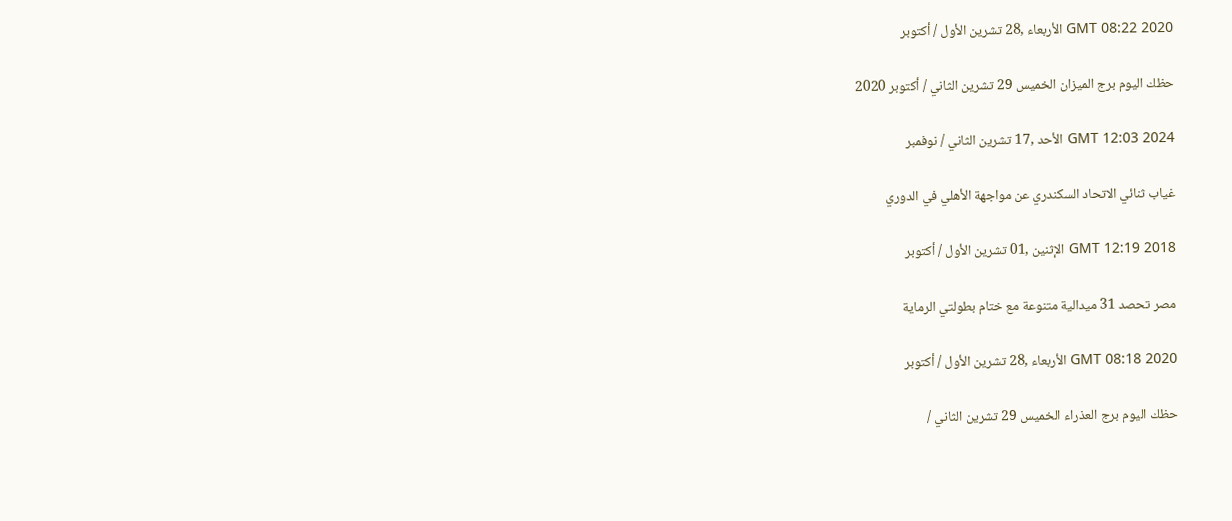GMT 08:22 2020 الأربعاء ,28 تشرين الأول / أكتوبر

حظك اليوم برج الميزان الخميس 29 تشرين الثاني / أكتوبر 2020

GMT 12:03 2024 الأحد ,17 تشرين الثاني / نوفمبر

غياب ثنائي الاتحاد السكندري عن مواجهة الأهلي في الدوري

GMT 12:19 2018 الإثنين ,01 تشرين الأول / أكتوبر

مصر تحصد 31 ميدالية متنوعة مع ختام بطولتي الرماية

GMT 08:18 2020 الأربعاء ,28 تشرين الأول / أكتوبر

حظك اليوم برج العذراء الخميس 29 تشرين الثاني /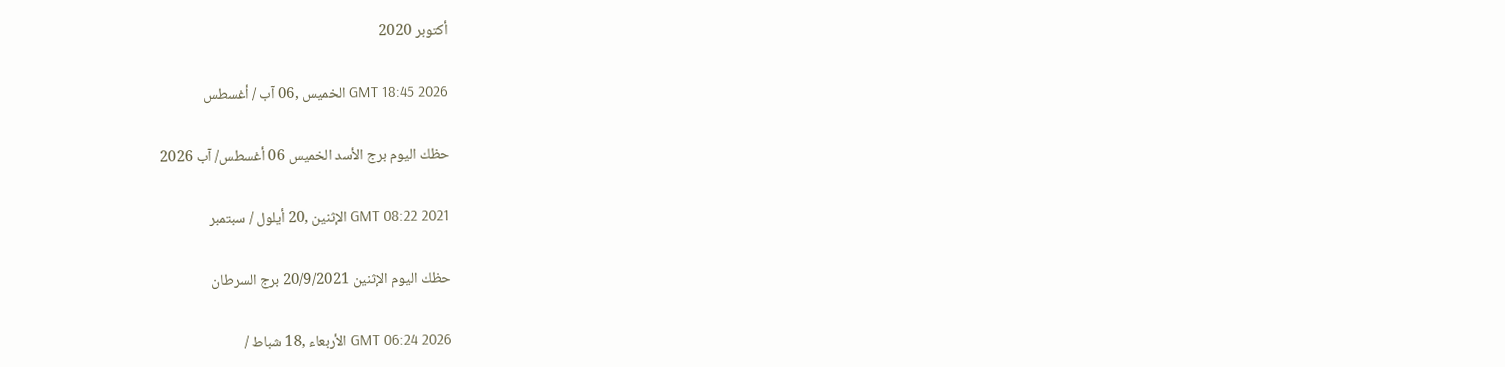أكتوبر 2020

GMT 18:45 2026 الخميس ,06 آب / أغسطس

حظك اليوم برج الأسد الخميس 06 أغسطس/ آب 2026

GMT 08:22 2021 الإثنين ,20 أيلول / سبتمبر

حظك اليوم الإثنين 20/9/2021 برج السرطان

GMT 06:24 2026 الأربعاء ,18 شباط /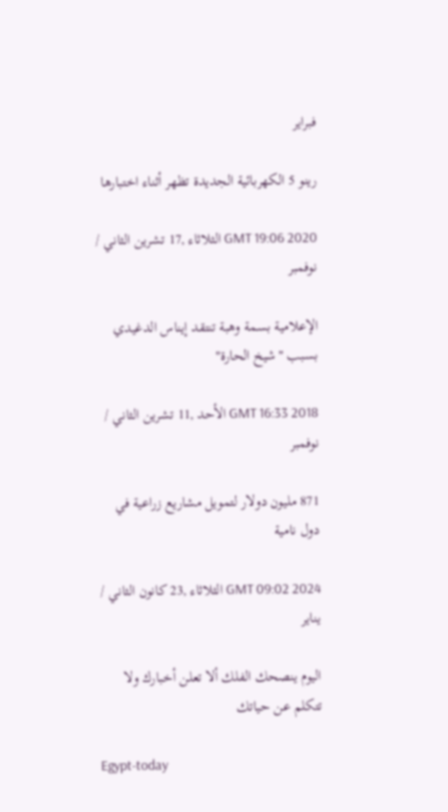فبراير

رينو 5 الكهربائية الجديدة تظهر أثناء اختبارها

GMT 19:06 2020 الثلاثاء ,17 تشرين الثاني / نوفمبر

الإعلامية بسمة وهبة تنتقد إيناس الدغيدي بسبب "شيخ الحارة"

GMT 16:33 2018 الأحد ,11 تشرين الثاني / نوفمبر

871 مليون دولار لتمويل مشاريع زراعية في دول نامية

GMT 09:02 2024 الثلاثاء ,23 كانون الثاني / يناير

اليوم ينصحك الفلك ألا تعلن أخبارك ولا تتكلم عن حياتك

Egypt-today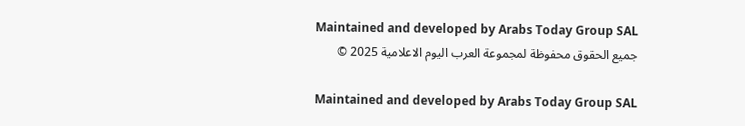Maintained and developed by Arabs Today Group SAL
جميع الحقوق محفوظة لمجموعة العرب اليوم الاعلامية 2025 ©

Maintained and developed by Arabs Today Group SAL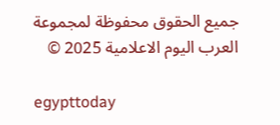جميع الحقوق محفوظة لمجموعة العرب اليوم الاعلامية 2025 ©

egypttoday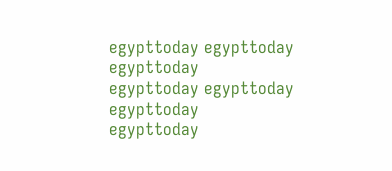egypttoday egypttoday egypttoday
egypttoday egypttoday egypttoday
egypttoday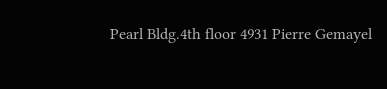Pearl Bldg.4th floor 4931 Pierre Gemayel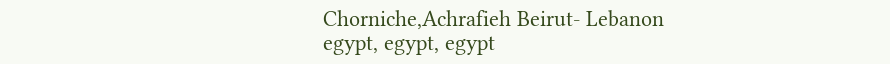Chorniche,Achrafieh Beirut- Lebanon
egypt, egypt, egypt